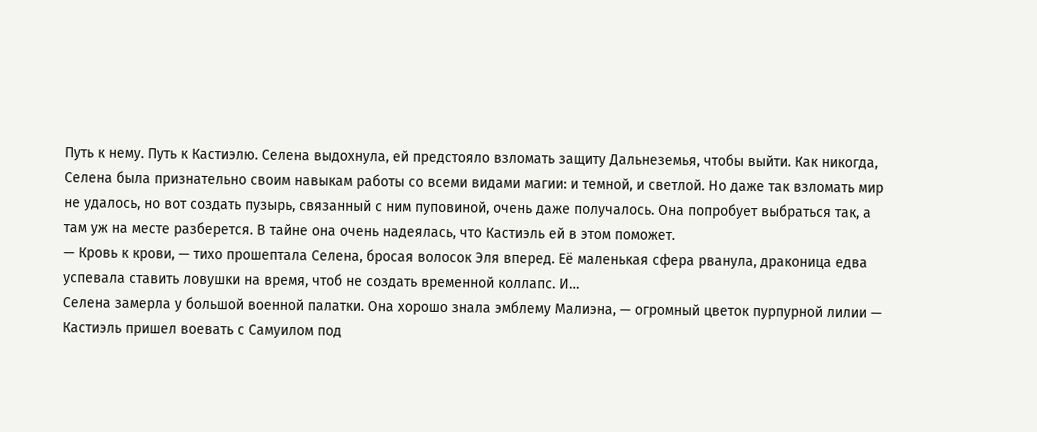Путь к нему. Путь к Кастиэлю. Селена выдохнула, ей предстояло взломать защиту Дальнеземья, чтобы выйти. Как никогда, Селена была признательно своим навыкам работы со всеми видами магии: и темной, и светлой. Но даже так взломать мир не удалось, но вот создать пузырь, связанный с ним пуповиной, очень даже получалось. Она попробует выбраться так, а там уж на месте разберется. В тайне она очень надеялась, что Кастиэль ей в этом поможет.
— Кровь к крови, — тихо прошептала Селена, бросая волосок Эля вперед. Её маленькая сфера рванула, драконица едва успевала ставить ловушки на время, чтоб не создать временной коллапс. И…
Селена замерла у большой военной палатки. Она хорошо знала эмблему Малиэна, — огромный цветок пурпурной лилии — Кастиэль пришел воевать с Самуилом под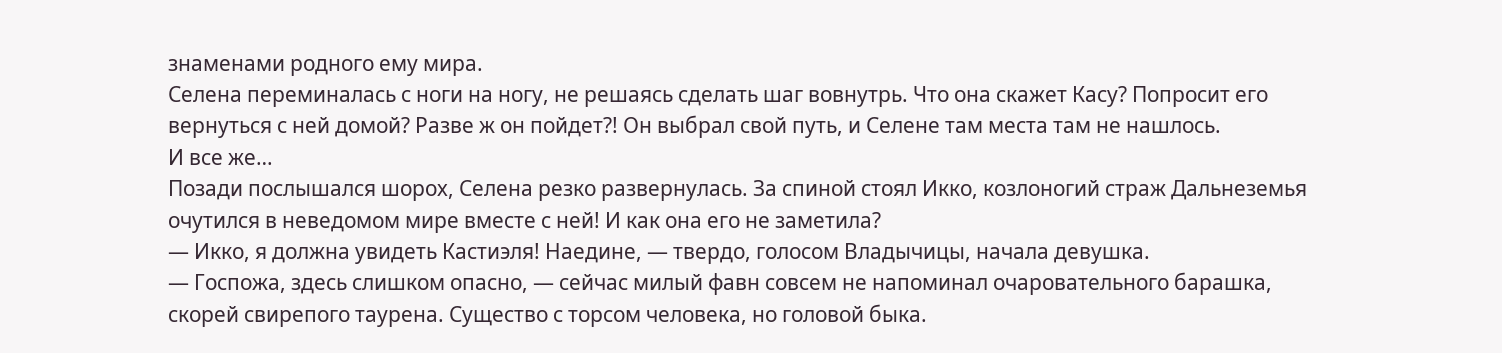знаменами родного ему мира.
Селена переминалась с ноги на ногу, не решаясь сделать шаг вовнутрь. Что она скажет Касу? Попросит его вернуться с ней домой? Разве ж он пойдет?! Он выбрал свой путь, и Селене там места там не нашлось.
И все же…
Позади послышался шорох, Селена резко развернулась. За спиной стоял Икко, козлоногий страж Дальнеземья очутился в неведомом мире вместе с ней! И как она его не заметила?
— Икко, я должна увидеть Кастиэля! Наедине, — твердо, голосом Владычицы, начала девушка.
— Госпожа, здесь слишком опасно, — сейчас милый фавн совсем не напоминал очаровательного барашка, скорей свирепого таурена. Существо с торсом человека, но головой быка.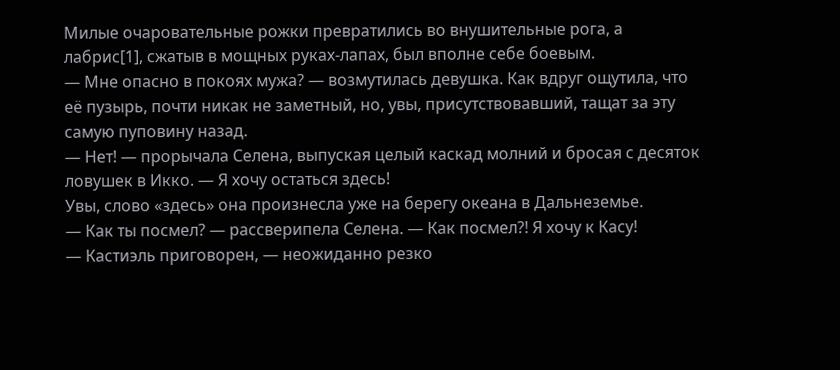Милые очаровательные рожки превратились во внушительные рога, а лабрис[1], сжатыв в мощных руках-лапах, был вполне себе боевым.
— Мне опасно в покоях мужа? — возмутилась девушка. Как вдруг ощутила, что её пузырь, почти никак не заметный, но, увы, присутствовавший, тащат за эту самую пуповину назад.
— Нет! — прорычала Селена, выпуская целый каскад молний и бросая с десяток ловушек в Икко. — Я хочу остаться здесь!
Увы, слово «здесь» она произнесла уже на берегу океана в Дальнеземье.
— Как ты посмел? — рассверипела Селена. — Как посмел?! Я хочу к Касу!
— Кастиэль приговорен, — неожиданно резко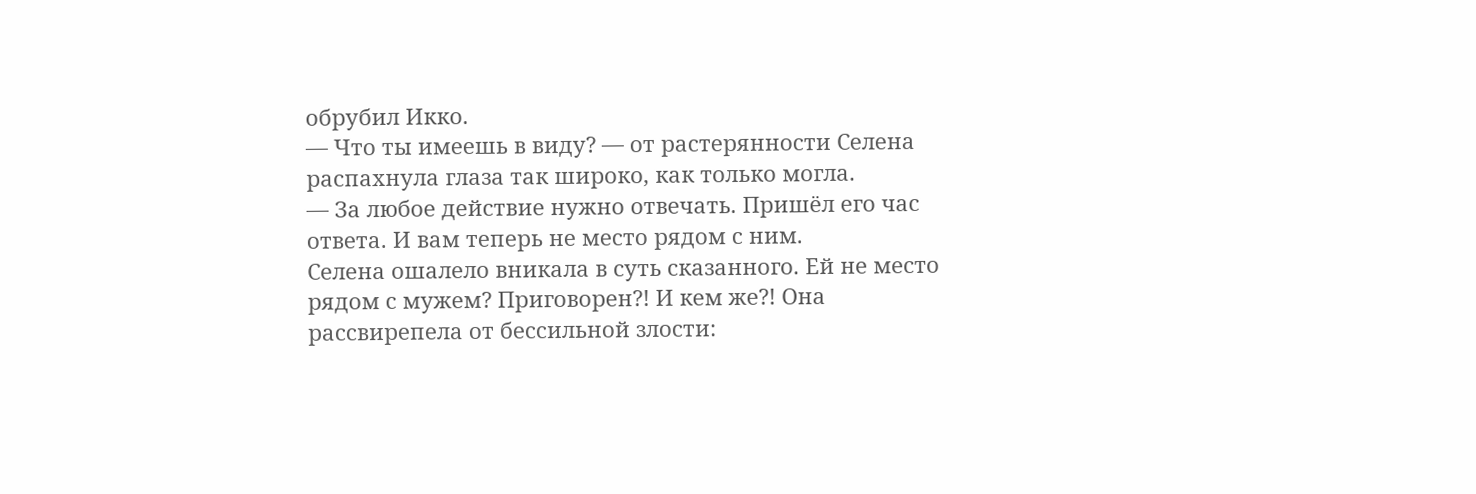обрубил Икко.
— Что ты имеешь в виду? — от растерянности Селена распахнула глаза так широко, как только могла.
— За любое действие нужно отвечать. Пришёл его час ответа. И вам теперь не место рядом с ним.
Селена ошалело вникала в суть сказанного. Ей не место рядом с мужем? Приговорен?! И кем же?! Она рассвирепела от бессильной злости: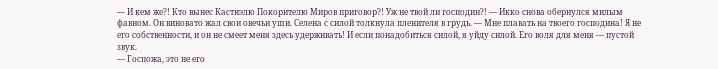— И кем же?! Кто вынес Кастиэлю Покорителю Миров приговор?! Уж не твой ли господин?! — Икко снова обернулся милым фавном. Он виновато жал свои овечьи уши. Селена с силой толкнула пленителя в грудь. — Мне плавать на твоего господина! Я не его собственности, и он не смеет меня здесь удерживать! И если понадобиться силой, я уйду силой. Его воля для меня — пустой звук.
— Госпожа, это не его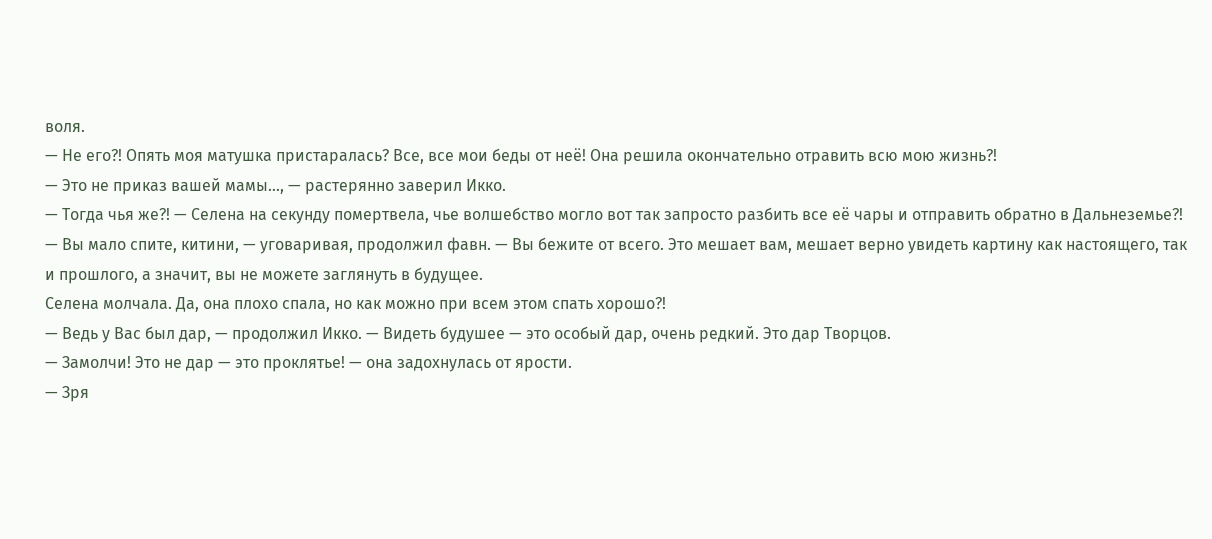воля.
— Не его?! Опять моя матушка пристаралась? Все, все мои беды от неё! Она решила окончательно отравить всю мою жизнь?!
— Это не приказ вашей мамы…, — растерянно заверил Икко.
— Тогда чья же?! — Селена на секунду помертвела, чье волшебство могло вот так запросто разбить все её чары и отправить обратно в Дальнеземье?!
— Вы мало спите, китини, — уговаривая, продолжил фавн. — Вы бежите от всего. Это мешает вам, мешает верно увидеть картину как настоящего, так и прошлого, а значит, вы не можете заглянуть в будущее.
Селена молчала. Да, она плохо спала, но как можно при всем этом спать хорошо?!
— Ведь у Вас был дар, — продолжил Икко. — Видеть будушее — это особый дар, очень редкий. Это дар Творцов.
— Замолчи! Это не дар — это проклятье! — она задохнулась от ярости.
— Зря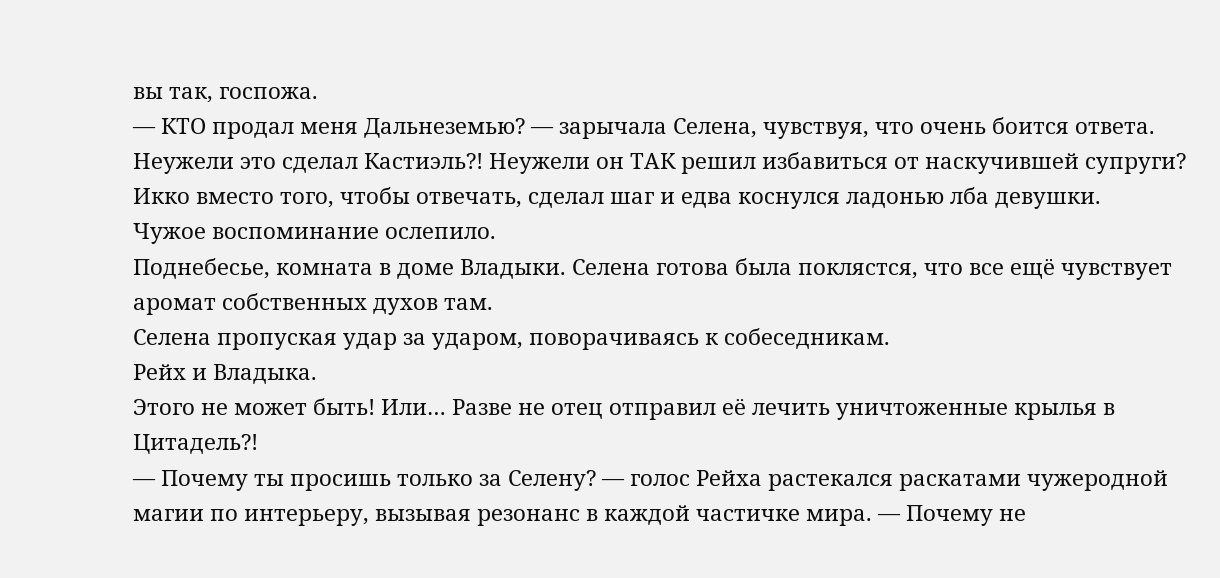вы так, госпожа.
— КТО продал меня Дальнеземью? — зарычала Селена, чувствуя, что очень боится ответа. Неужели это сделал Кастиэль?! Неужели он ТАК решил избавиться от наскучившей супруги?
Икко вместо того, чтобы отвечать, сделал шаг и едва коснулся ладонью лба девушки.
Чужое воспоминание ослепило.
Поднебесье, комната в доме Владыки. Селена готова была поклястся, что все ещё чувствует аромат собственных духов там.
Селена пропуская удар за ударом, поворачиваясь к собеседникам.
Рейх и Владыка.
Этого не может быть! Или… Разве не отец отправил её лечить уничтоженные крылья в Цитадель?!
— Почему ты просишь только за Селену? — голос Рейха растекался раскатами чужеродной магии по интерьеру, вызывая резонанс в каждой частичке мира. — Почему не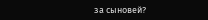за сыновей?